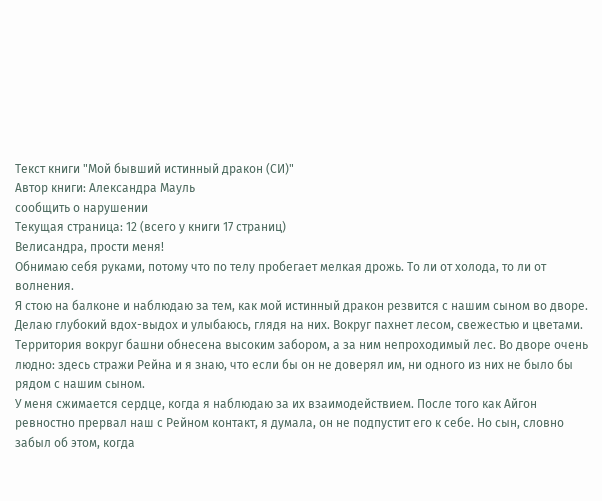Текст книги "Мой бывший истинный дракон (СИ)"
Автор книги: Александра Мауль
сообщить о нарушении
Текущая страница: 12 (всего у книги 17 страниц)
Велисандра, прости меня!
Обнимаю себя руками, потому что по телу пробегает мелкая дрожь. То ли от холода, то ли от волнения.
Я стою на балконе и наблюдаю за тем, как мой истинный дракон резвится с нашим сыном во дворе. Делаю глубокий вдох-выдох и улыбаюсь, глядя на них. Вокруг пахнет лесом, свежестью и цветами.
Территория вокруг башни обнесена высоким забором, а за ним непроходимый лес. Во дворе очень людно: здесь стражи Рейна и я знаю, что если бы он не доверял им, ни одного из них не было бы рядом с нашим сыном.
У меня сжимается сердце, когда я наблюдаю за их взаимодействием. После того как Айгон ревностно прервал наш с Рейном контакт, я думала, он не подпустит его к себе. Но сын, словно забыл об этом, когда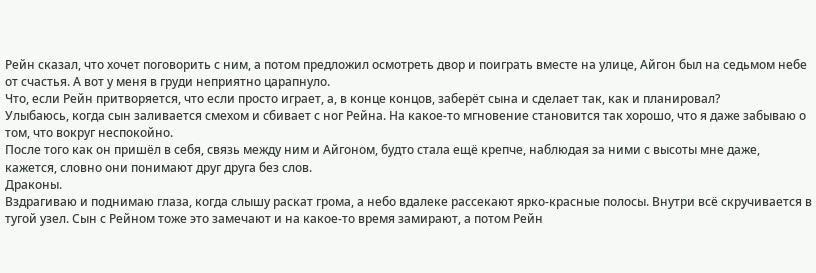Рейн сказал, что хочет поговорить с ним, а потом предложил осмотреть двор и поиграть вместе на улице, Айгон был на седьмом небе от счастья. А вот у меня в груди неприятно царапнуло.
Что, если Рейн притворяется, что если просто играет, а, в конце концов, заберёт сына и сделает так, как и планировал?
Улыбаюсь, когда сын заливается смехом и сбивает с ног Рейна. На какое-то мгновение становится так хорошо, что я даже забываю о том, что вокруг неспокойно.
После того как он пришёл в себя, связь между ним и Айгоном, будто стала ещё крепче, наблюдая за ними с высоты мне даже, кажется, словно они понимают друг друга без слов.
Драконы.
Вздрагиваю и поднимаю глаза, когда слышу раскат грома, а небо вдалеке рассекают ярко-красные полосы. Внутри всё скручивается в тугой узел. Сын с Рейном тоже это замечают и на какое-то время замирают, а потом Рейн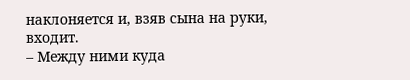наклоняется и, взяв сына на руки, входит.
– Между ними куда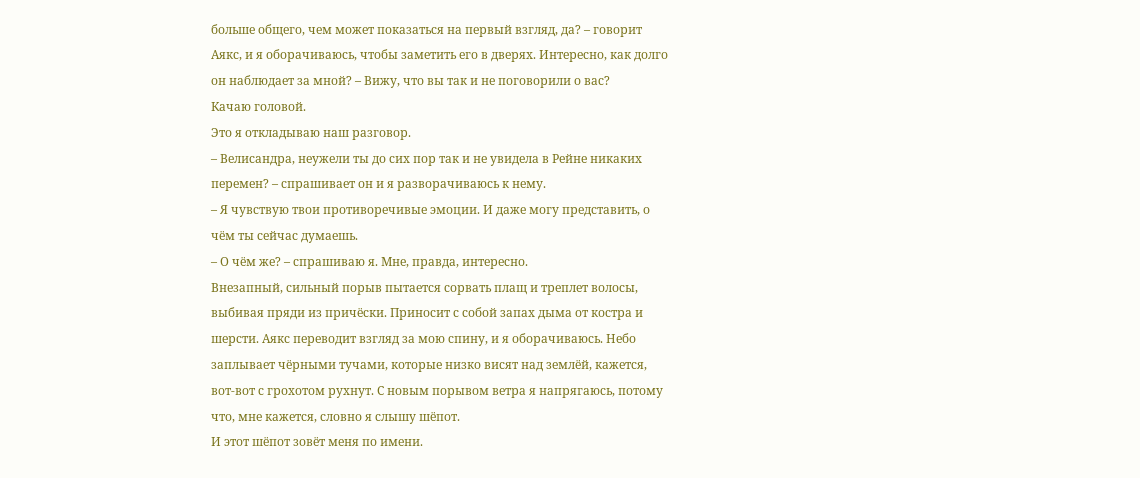больше общего, чем может показаться на первый взгляд, да? – говорит Аякс, и я оборачиваюсь, чтобы заметить его в дверях. Интересно, как долго он наблюдает за мной? – Вижу, что вы так и не поговорили о вас?
Качаю головой.
Это я откладываю наш разговор.
– Велисандра, неужели ты до сих пор так и не увидела в Рейне никаких перемен? – спрашивает он и я разворачиваюсь к нему.
– Я чувствую твои противоречивые эмоции. И даже могу представить, о чём ты сейчас думаешь.
– О чём же? – спрашиваю я. Мне, правда, интересно.
Внезапный, сильный порыв пытается сорвать плащ и треплет волосы, выбивая пряди из причёски. Приносит с собой запах дыма от костра и шерсти. Аякс переводит взгляд за мою спину, и я оборачиваюсь. Небо заплывает чёрными тучами, которые низко висят над землёй, кажется, вот-вот с грохотом рухнут. С новым порывом ветра я напрягаюсь, потому что, мне кажется, словно я слышу шёпот.
И этот шёпот зовёт меня по имени.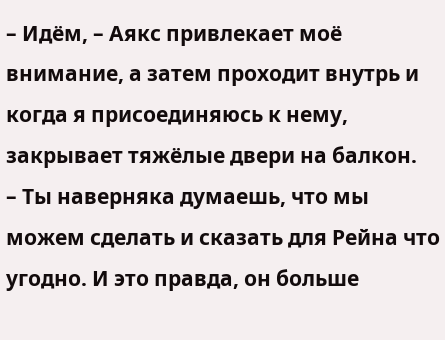– Идём, – Аякс привлекает моё внимание, а затем проходит внутрь и когда я присоединяюсь к нему, закрывает тяжёлые двери на балкон.
– Ты наверняка думаешь, что мы можем сделать и сказать для Рейна что угодно. И это правда, он больше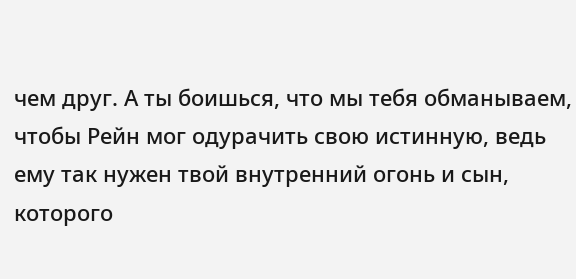чем друг. А ты боишься, что мы тебя обманываем, чтобы Рейн мог одурачить свою истинную, ведь ему так нужен твой внутренний огонь и сын, которого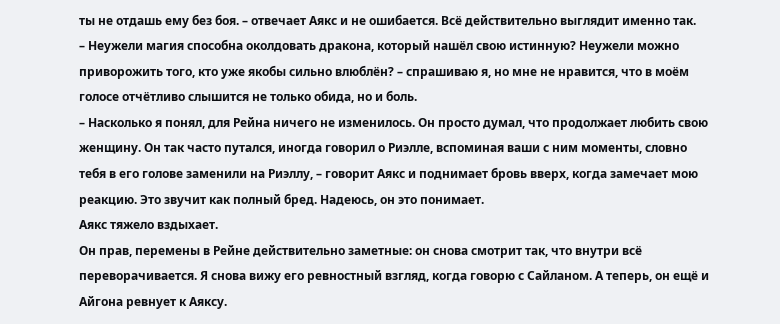ты не отдашь ему без боя. – отвечает Аякс и не ошибается. Всё действительно выглядит именно так.
– Неужели магия способна околдовать дракона, который нашёл свою истинную? Неужели можно приворожить того, кто уже якобы сильно влюблён? – спрашиваю я, но мне не нравится, что в моём голосе отчётливо слышится не только обида, но и боль.
– Насколько я понял, для Рейна ничего не изменилось. Он просто думал, что продолжает любить свою женщину. Он так часто путался, иногда говорил о Риэлле, вспоминая ваши с ним моменты, словно тебя в его голове заменили на Риэллу, – говорит Аякс и поднимает бровь вверх, когда замечает мою реакцию. Это звучит как полный бред. Надеюсь, он это понимает.
Аякс тяжело вздыхает.
Он прав, перемены в Рейне действительно заметные: он снова смотрит так, что внутри всё переворачивается. Я снова вижу его ревностный взгляд, когда говорю с Сайланом. А теперь, он ещё и Айгона ревнует к Аяксу.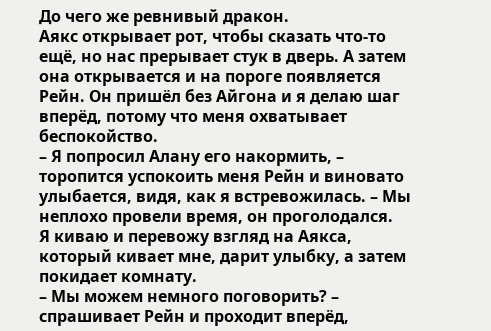До чего же ревнивый дракон.
Аякс открывает рот, чтобы сказать что-то ещё, но нас прерывает стук в дверь. А затем она открывается и на пороге появляется Рейн. Он пришёл без Айгона и я делаю шаг вперёд, потому что меня охватывает беспокойство.
– Я попросил Алану его накормить, – торопится успокоить меня Рейн и виновато улыбается, видя, как я встревожилась. – Мы неплохо провели время, он проголодался.
Я киваю и перевожу взгляд на Аякса, который кивает мне, дарит улыбку, а затем покидает комнату.
– Мы можем немного поговорить? – спрашивает Рейн и проходит вперёд,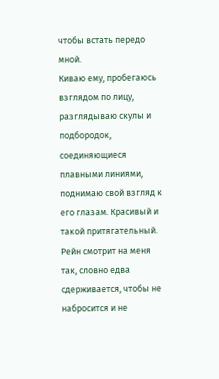чтобы встать передо мной.
Киваю ему, пробегаюсь взглядом по лицу, разглядываю скулы и подбородок, соединяющиеся плавными линиями, поднимаю свой взгляд к его глазам. Красивый и такой притягательный.
Рейн смотрит на меня так, словно едва сдерживается, чтобы не набросится и не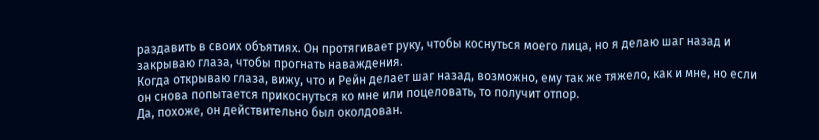раздавить в своих объятиях. Он протягивает руку, чтобы коснуться моего лица, но я делаю шаг назад и закрываю глаза, чтобы прогнать наваждения.
Когда открываю глаза, вижу, что и Рейн делает шаг назад, возможно, ему так же тяжело, как и мне, но если он снова попытается прикоснуться ко мне или поцеловать, то получит отпор.
Да, похоже, он действительно был околдован.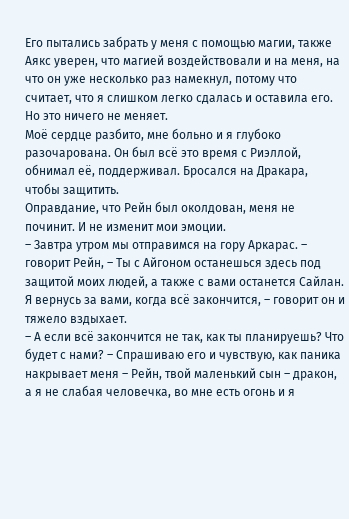Его пытались забрать у меня с помощью магии, также Аякс уверен, что магией воздействовали и на меня, на что он уже несколько раз намекнул, потому что считает, что я слишком легко сдалась и оставила его.
Но это ничего не меняет.
Моё сердце разбито, мне больно и я глубоко разочарована. Он был всё это время с Риэллой, обнимал её, поддерживал. Бросался на Дракара, чтобы защитить.
Оправдание, что Рейн был околдован, меня не починит. И не изменит мои эмоции.
– Завтра утром мы отправимся на гору Аркарас. – говорит Рейн, – Ты с Айгоном останешься здесь под защитой моих людей, а также с вами останется Сайлан. Я вернусь за вами, когда всё закончится, – говорит он и тяжело вздыхает.
– А если всё закончится не так, как ты планируешь? Что будет с нами? – Спрашиваю его и чувствую, как паника накрывает меня – Рейн, твой маленький сын – дракон, а я не слабая человечка, во мне есть огонь и я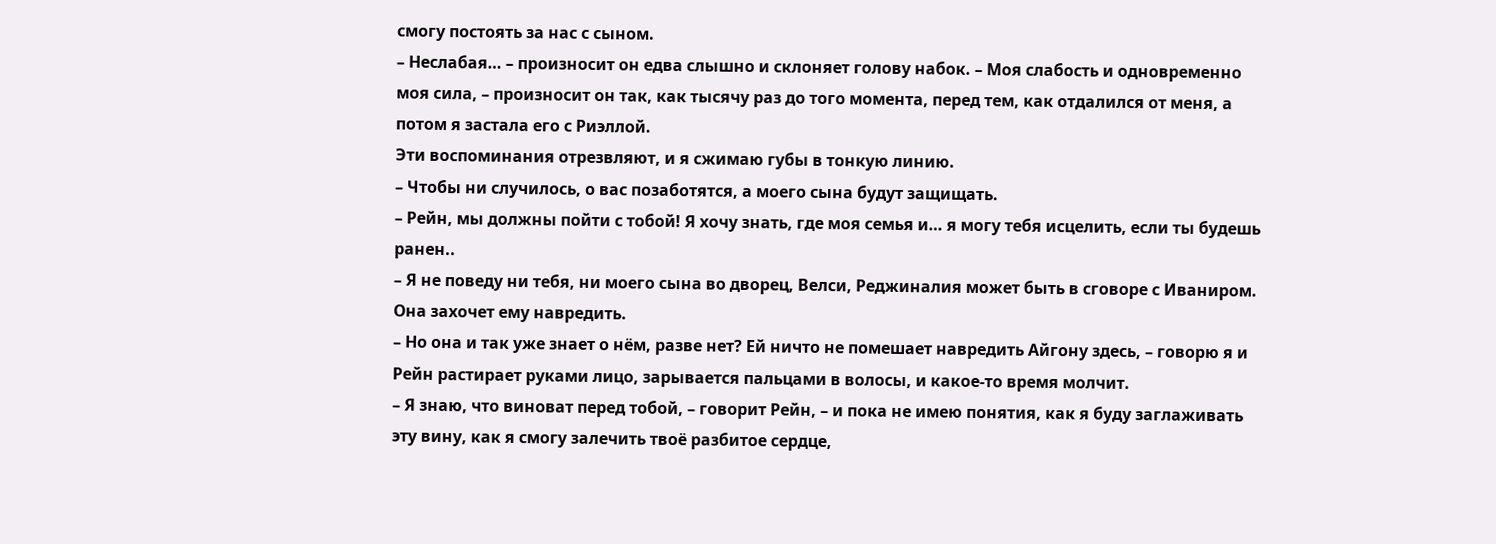смогу постоять за нас с сыном.
– Неслабая… – произносит он едва слышно и склоняет голову набок. – Моя слабость и одновременно моя сила, – произносит он так, как тысячу раз до того момента, перед тем, как отдалился от меня, а потом я застала его с Риэллой.
Эти воспоминания отрезвляют, и я сжимаю губы в тонкую линию.
– Чтобы ни случилось, о вас позаботятся, а моего сына будут защищать.
– Рейн, мы должны пойти с тобой! Я хочу знать, где моя семья и… я могу тебя исцелить, если ты будешь ранен..
– Я не поведу ни тебя, ни моего сына во дворец, Велси, Реджиналия может быть в сговоре с Иваниром. Она захочет ему навредить.
– Но она и так уже знает о нём, разве нет? Ей ничто не помешает навредить Айгону здесь, – говорю я и Рейн растирает руками лицо, зарывается пальцами в волосы, и какое-то время молчит.
– Я знаю, что виноват перед тобой, – говорит Рейн, – и пока не имею понятия, как я буду заглаживать эту вину, как я смогу залечить твоё разбитое сердце,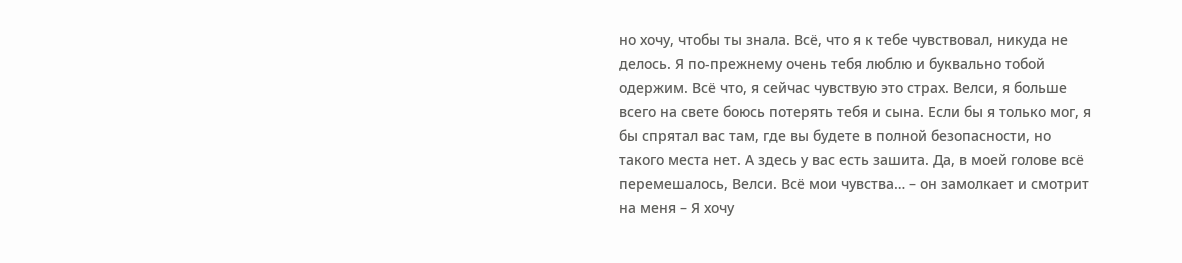но хочу, чтобы ты знала. Всё, что я к тебе чувствовал, никуда не делось. Я по-прежнему очень тебя люблю и буквально тобой одержим. Всё что, я сейчас чувствую это страх. Велси, я больше всего на свете боюсь потерять тебя и сына. Если бы я только мог, я бы спрятал вас там, где вы будете в полной безопасности, но такого места нет. А здесь у вас есть зашита. Да, в моей голове всё перемешалось, Велси. Всё мои чувства… – он замолкает и смотрит на меня – Я хочу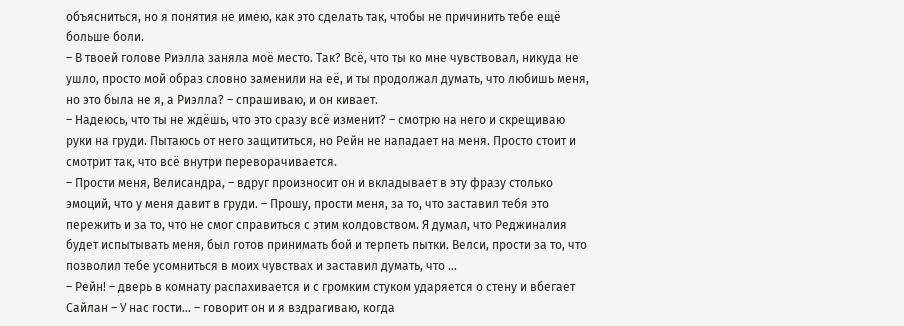объясниться, но я понятия не имею, как это сделать так, чтобы не причинить тебе ещё больше боли.
– В твоей голове Риэлла заняла моё место. Так? Всё, что ты ко мне чувствовал, никуда не ушло, просто мой образ словно заменили на её, и ты продолжал думать, что любишь меня, но это была не я, а Риэлла? – спрашиваю, и он кивает.
– Надеюсь, что ты не ждёшь, что это сразу всё изменит? – смотрю на него и скрещиваю руки на груди. Пытаюсь от него защититься, но Рейн не нападает на меня. Просто стоит и смотрит так, что всё внутри переворачивается.
– Прости меня, Велисандра, – вдруг произносит он и вкладывает в эту фразу столько эмоций, что у меня давит в груди. – Прошу, прости меня, за то, что заставил тебя это пережить и за то, что не смог справиться с этим колдовством. Я думал, что Реджиналия будет испытывать меня, был готов принимать бой и терпеть пытки. Велси, прости за то, что позволил тебе усомниться в моих чувствах и заставил думать, что …
– Рейн! – дверь в комнату распахивается и с громким стуком ударяется о стену и вбегает Сайлан – У нас гости… – говорит он и я вздрагиваю, когда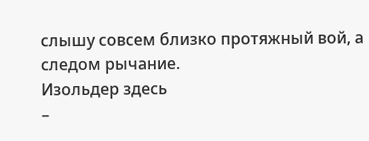слышу совсем близко протяжный вой, а следом рычание.
Изольдер здесь
–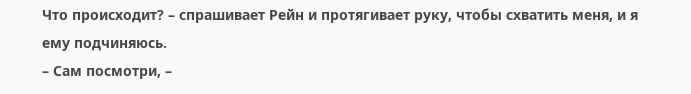Что происходит? – спрашивает Рейн и протягивает руку, чтобы схватить меня, и я ему подчиняюсь.
– Сам посмотри, –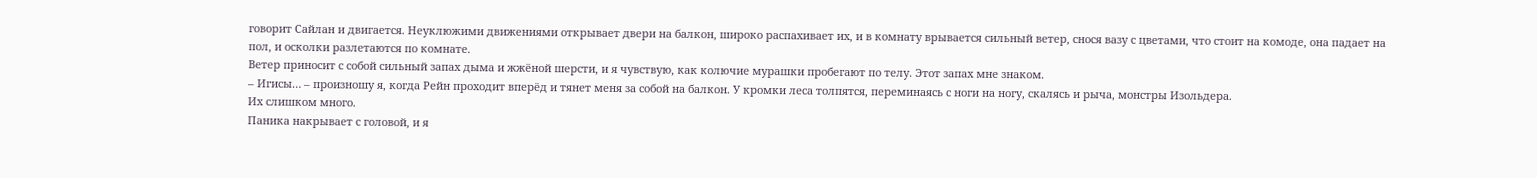говорит Сайлан и двигается. Неуклюжими движениями открывает двери на балкон, широко распахивает их, и в комнату врывается сильный ветер, снося вазу с цветами, что стоит на комоде, она падает на пол, и осколки разлетаются по комнате.
Ветер приносит с собой сильный запах дыма и жжёной шерсти, и я чувствую, как колючие мурашки пробегают по телу. Этот запах мне знаком.
– Игисы… – произношу я, когда Рейн проходит вперёд и тянет меня за собой на балкон. У кромки леса толпятся, переминаясь с ноги на ногу, скалясь и рыча, монстры Изольдера.
Их слишком много.
Паника накрывает с головой, и я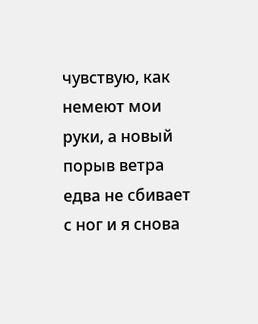чувствую, как немеют мои руки, а новый порыв ветра едва не сбивает с ног и я снова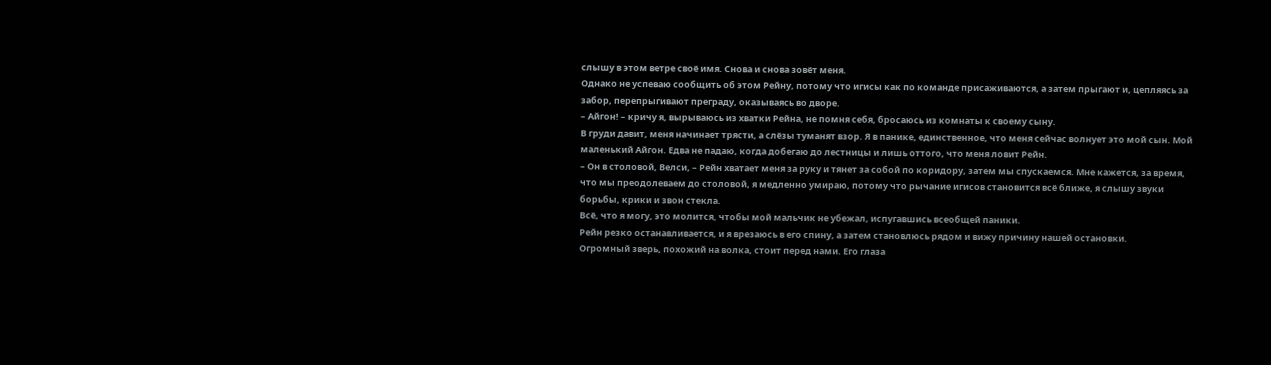слышу в этом ветре своё имя. Снова и снова зовёт меня.
Однако не успеваю сообщить об этом Рейну, потому что игисы как по команде присаживаются, а затем прыгают и, цепляясь за забор, перепрыгивают преграду, оказываясь во дворе.
– Айгон! – кричу я, вырываюсь из хватки Рейна, не помня себя, бросаюсь из комнаты к своему сыну.
В груди давит, меня начинает трясти, а слёзы туманят взор. Я в панике, единственное, что меня сейчас волнует это мой сын. Мой маленький Айгон. Едва не падаю, когда добегаю до лестницы и лишь оттого, что меня ловит Рейн.
– Он в столовой, Велси, – Рейн хватает меня за руку и тянет за собой по коридору, затем мы спускаемся. Мне кажется, за время, что мы преодолеваем до столовой, я медленно умираю, потому что рычание игисов становится всё ближе, я слышу звуки борьбы, крики и звон стекла.
Всё, что я могу, это молится, чтобы мой мальчик не убежал, испугавшись всеобщей паники.
Рейн резко останавливается, и я врезаюсь в его спину, а затем становлюсь рядом и вижу причину нашей остановки.
Огромный зверь, похожий на волка, стоит перед нами. Его глаза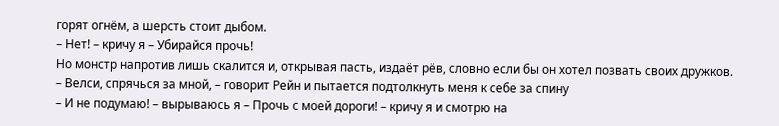горят огнём, а шерсть стоит дыбом.
– Нет! – кричу я – Убирайся прочь!
Но монстр напротив лишь скалится и, открывая пасть, издаёт рёв, словно если бы он хотел позвать своих дружков.
– Велси, спрячься за мной, – говорит Рейн и пытается подтолкнуть меня к себе за спину
– И не подумаю! – вырываюсь я – Прочь с моей дороги! – кричу я и смотрю на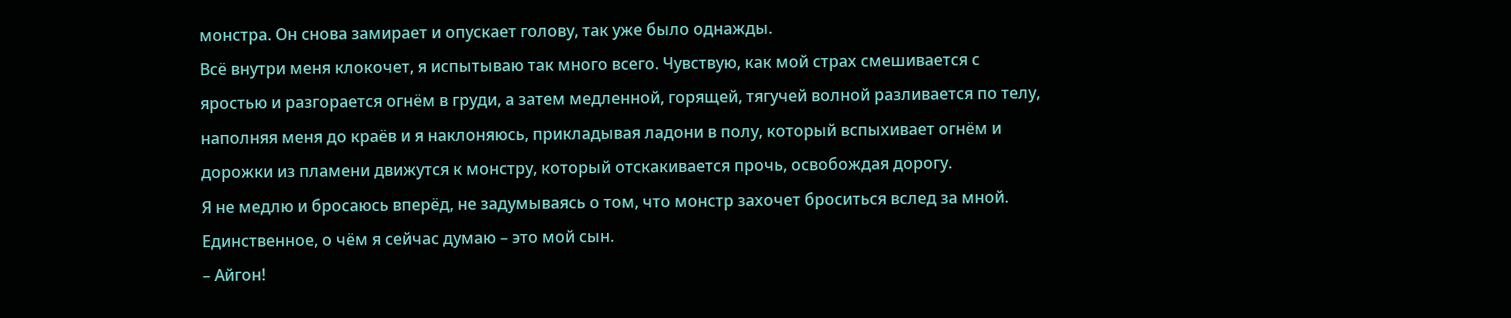монстра. Он снова замирает и опускает голову, так уже было однажды.
Всё внутри меня клокочет, я испытываю так много всего. Чувствую, как мой страх смешивается с яростью и разгорается огнём в груди, а затем медленной, горящей, тягучей волной разливается по телу, наполняя меня до краёв и я наклоняюсь, прикладывая ладони в полу, который вспыхивает огнём и дорожки из пламени движутся к монстру, который отскакивается прочь, освобождая дорогу.
Я не медлю и бросаюсь вперёд, не задумываясь о том, что монстр захочет броситься вслед за мной.
Единственное, о чём я сейчас думаю – это мой сын.
– Айгон!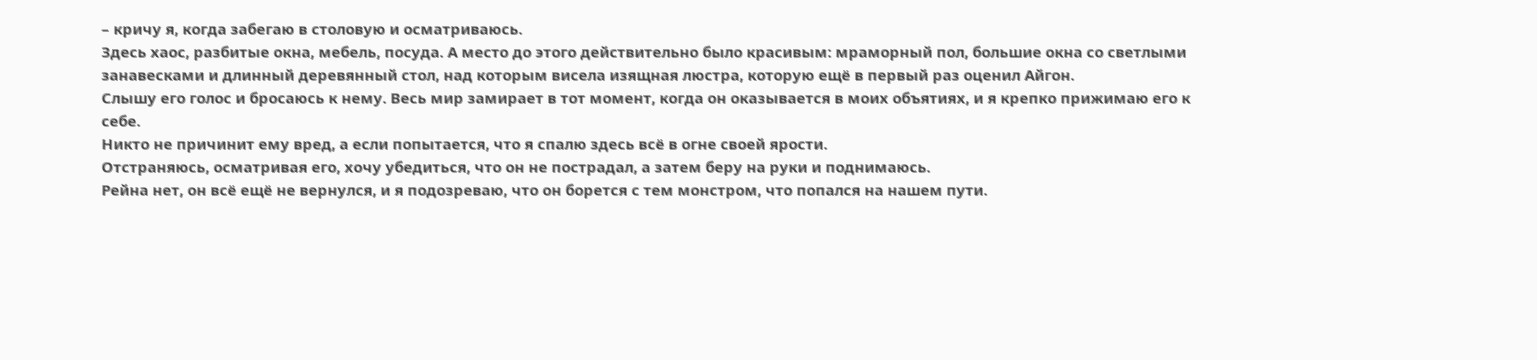– кричу я, когда забегаю в столовую и осматриваюсь.
Здесь хаос, разбитые окна, мебель, посуда. А место до этого действительно было красивым: мраморный пол, большие окна со светлыми занавесками и длинный деревянный стол, над которым висела изящная люстра, которую ещё в первый раз оценил Айгон.
Слышу его голос и бросаюсь к нему. Весь мир замирает в тот момент, когда он оказывается в моих объятиях, и я крепко прижимаю его к себе.
Никто не причинит ему вред, а если попытается, что я спалю здесь всё в огне своей ярости.
Отстраняюсь, осматривая его, хочу убедиться, что он не пострадал, а затем беру на руки и поднимаюсь.
Рейна нет, он всё ещё не вернулся, и я подозреваю, что он борется с тем монстром, что попался на нашем пути.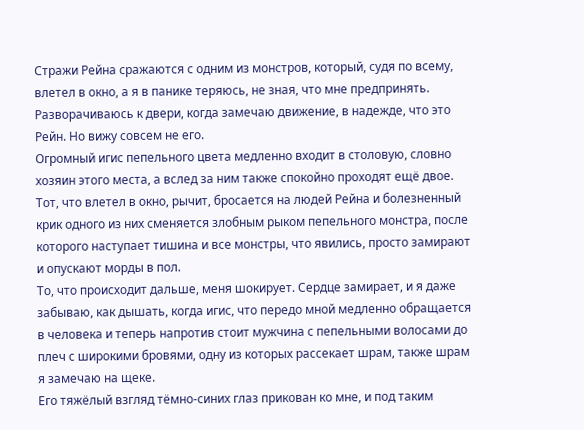Стражи Рейна сражаются с одним из монстров, который, судя по всему, влетел в окно, а я в панике теряюсь, не зная, что мне предпринять.
Разворачиваюсь к двери, когда замечаю движение, в надежде, что это Рейн. Но вижу совсем не его.
Огромный игис пепельного цвета медленно входит в столовую, словно хозяин этого места, а вслед за ним также спокойно проходят ещё двое. Тот, что влетел в окно, рычит, бросается на людей Рейна и болезненный крик одного из них сменяется злобным рыком пепельного монстра, после которого наступает тишина и все монстры, что явились, просто замирают и опускают морды в пол.
То, что происходит дальше, меня шокирует. Сердце замирает, и я даже забываю, как дышать, когда игис, что передо мной медленно обращается в человека и теперь напротив стоит мужчина с пепельными волосами до плеч с широкими бровями, одну из которых рассекает шрам, также шрам я замечаю на щеке.
Его тяжёлый взгляд тёмно-синих глаз прикован ко мне, и под таким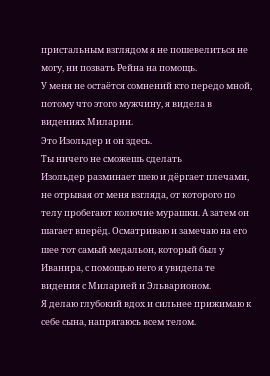пристальным взглядом я не пошевелиться не могу, ни позвать Рейна на помощь.
У меня не остаётся сомнений кто передо мной, потому что этого мужчину, я видела в видениях Миларии.
Это Изольдер и он здесь.
Ты ничего не сможешь сделать
Изольдер разминает шею и дёргает плечами, не отрывая от меня взгляда, от которого по телу пробегают колючие мурашки. А затем он шагает вперёд. Осматриваю и замечаю на его шее тот самый медальон, который был у Иванира, с помощью него я увидела те видения с Миларией и Эльварионом.
Я делаю глубокий вдох и сильнее прижимаю к себе сына, напрягаюсь всем телом.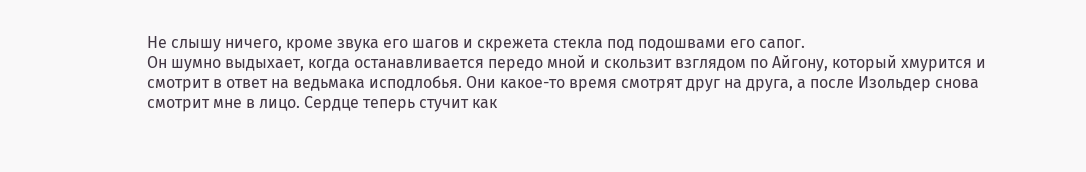Не слышу ничего, кроме звука его шагов и скрежета стекла под подошвами его сапог.
Он шумно выдыхает, когда останавливается передо мной и скользит взглядом по Айгону, который хмурится и смотрит в ответ на ведьмака исподлобья. Они какое-то время смотрят друг на друга, а после Изольдер снова смотрит мне в лицо. Сердце теперь стучит как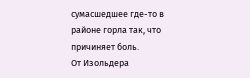сумасшедшее где-то в районе горла так, что причиняет боль.
От Изольдера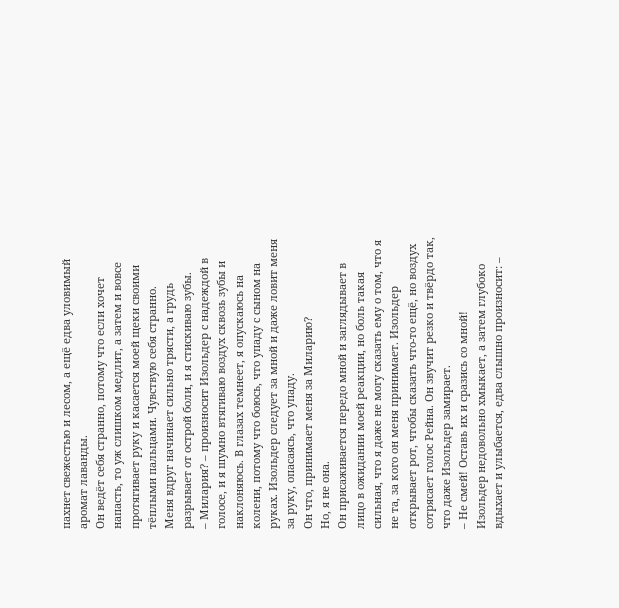пахнет свежестью и лесом, а ещё едва уловимый аромат лаванды.
Он ведёт себя странно, потому что если хочет напасть, то уж слишком медлит, а затем и вовсе протягивает руку и касается моей щеки своими тёплыми пальцами. Чувствую себя странно.
Меня вдруг начинает сильно трясти, а грудь разрывает от острой боли, и я стискиваю зубы.
– Милария? – произносит Изольдер с надеждой в голосе, и я шумно втягиваю воздух сквозь зубы и наклоняюсь. В глазах темнеет, я опускаюсь на колени, потому что боюсь, что упаду с сыном на руках. Изольдер следует за мной и даже ловит меня за руку, опасаясь, что упаду.
Он что, принимает меня за Миларию?
Но, я не она.
Он присаживается передо мной и заглядывает в лицо в ожидании моей реакции, но боль такая сильная, что я даже не могу сказать ему о том, что я не та, за кого он меня принимает. Изольдер открывает рот, чтобы сказать что-то ещё, но воздух сотрясает голос Рейна. Он звучит резко и твёрдо так, что даже Изольдер замирает.
– Не смей! Оставь их и сразись со мной!
Изольдер недовольно хмыкает, а затем глубоко вдыхает и улыбается, едва слышно произносит: –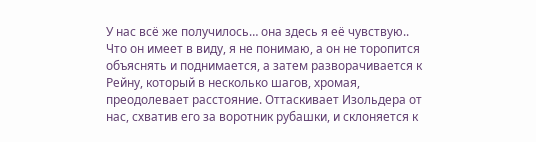У нас всё же получилось… она здесь я её чувствую..
Что он имеет в виду, я не понимаю, а он не торопится объяснять и поднимается, а затем разворачивается к Рейну, который в несколько шагов, хромая, преодолевает расстояние. Оттаскивает Изольдера от нас, схватив его за воротник рубашки, и склоняется к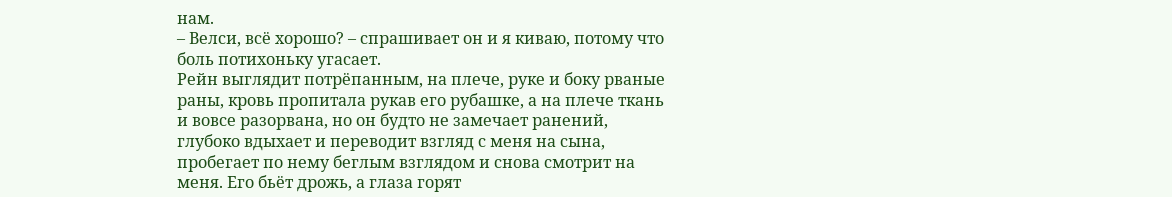нам.
– Велси, всё хорошо? – спрашивает он и я киваю, потому что боль потихоньку угасает.
Рейн выглядит потрёпанным, на плече, руке и боку рваные раны, кровь пропитала рукав его рубашке, а на плече ткань и вовсе разорвана, но он будто не замечает ранений, глубоко вдыхает и переводит взгляд с меня на сына, пробегает по нему беглым взглядом и снова смотрит на меня. Его бьёт дрожь, а глаза горят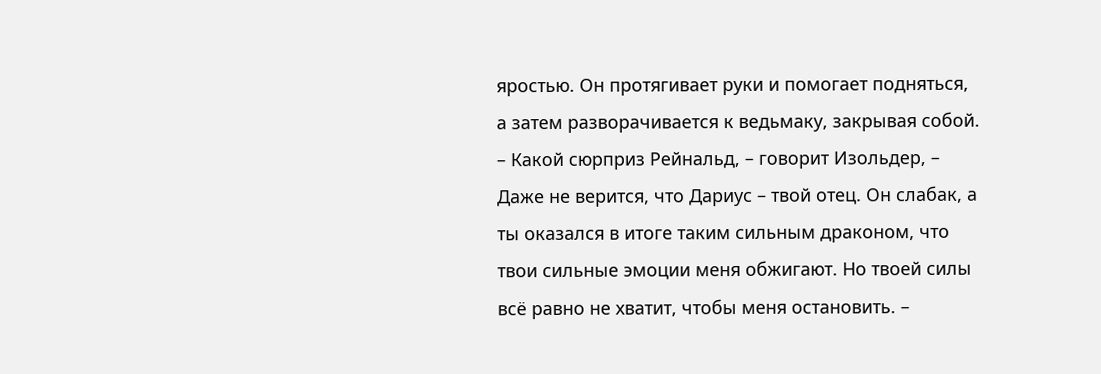яростью. Он протягивает руки и помогает подняться, а затем разворачивается к ведьмаку, закрывая собой.
– Какой сюрприз Рейнальд, – говорит Изольдер, – Даже не верится, что Дариус – твой отец. Он слабак, а ты оказался в итоге таким сильным драконом, что твои сильные эмоции меня обжигают. Но твоей силы всё равно не хватит, чтобы меня остановить. –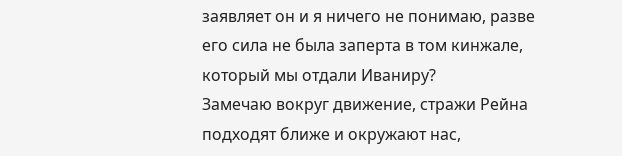заявляет он и я ничего не понимаю, разве его сила не была заперта в том кинжале, который мы отдали Иваниру?
Замечаю вокруг движение, стражи Рейна подходят ближе и окружают нас,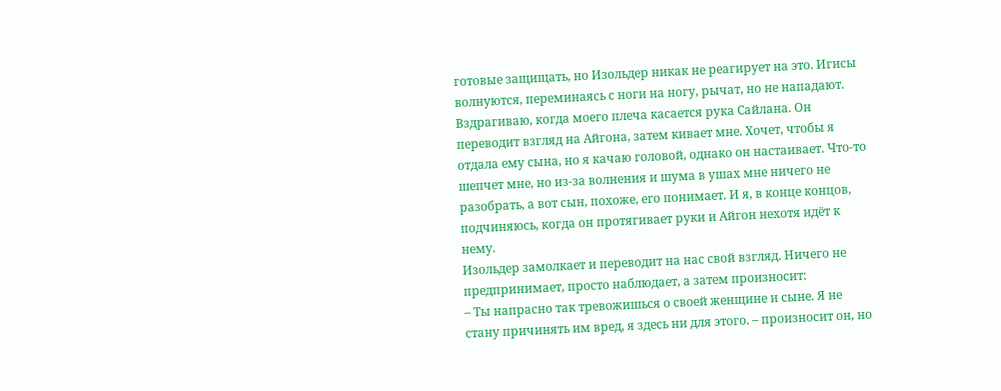готовые защищать, но Изольдер никак не реагирует на это. Игисы волнуются, переминаясь с ноги на ногу, рычат, но не нападают.
Вздрагиваю, когда моего плеча касается рука Сайлана. Он переводит взгляд на Айгона, затем кивает мне. Хочет, чтобы я отдала ему сына, но я качаю головой, однако он настаивает. Что-то шепчет мне, но из-за волнения и шума в ушах мне ничего не разобрать, а вот сын, похоже, его понимает. И я, в конце концов, подчиняюсь, когда он протягивает руки и Айгон нехотя идёт к нему.
Изольдер замолкает и переводит на нас свой взгляд. Ничего не предпринимает, просто наблюдает, а затем произносит:
– Ты напрасно так тревожишься о своей женщине и сыне. Я не стану причинять им вред, я здесь ни для этого. – произносит он, но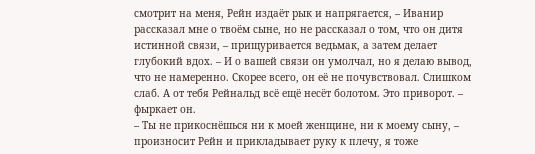смотрит на меня, Рейн издаёт рык и напрягается, – Иванир рассказал мне о твоём сыне, но не рассказал о том, что он дитя истинной связи, – прищуривается ведьмак, а затем делает глубокий вдох. – И о вашей связи он умолчал, но я делаю вывод, что не намеренно. Скорее всего, он её не почувствовал. Слишком слаб. А от тебя Рейнальд всё ещё несёт болотом. Это приворот. – фыркает он.
– Ты не прикоснёшься ни к моей женщине, ни к моему сыну, – произносит Рейн и прикладывает руку к плечу, я тоже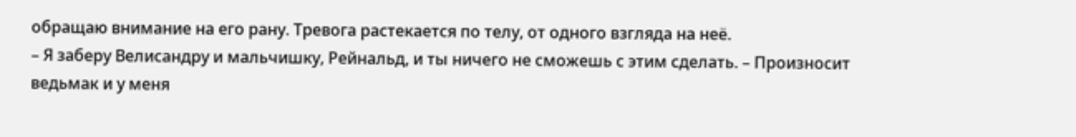обращаю внимание на его рану. Тревога растекается по телу, от одного взгляда на неё.
– Я заберу Велисандру и мальчишку, Рейнальд, и ты ничего не сможешь с этим сделать. – Произносит ведьмак и у меня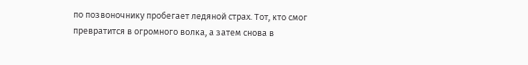по позвоночнику пробегает ледяной страх. Тот, кто смог превратится в огромного волка, а затем снова в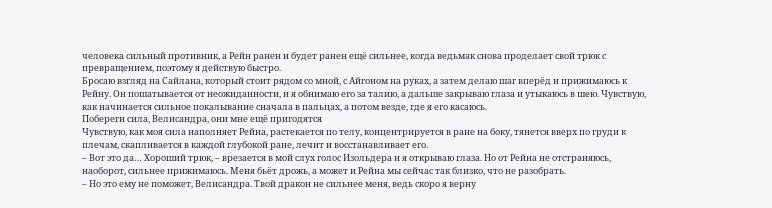человека сильный противник, а Рейн ранен и будет ранен ещё сильнее, когда ведьмак снова проделает свой трюк с превращением, поэтому я действую быстро.
Бросаю взгляд на Сайлана, который стоит рядом со мной, с Айгоном на руках, а затем делаю шаг вперёд и прижимаюсь к Рейну. Он пошатывается от неожиданности, и я обнимаю его за талию, а дальше закрываю глаза и утыкаюсь в шею. Чувствую, как начинается сильное покалывание сначала в пальцах, а потом везде, где я его касаюсь.
Побереги сила, Велисандра, они мне ещё пригодятся
Чувствую, как моя сила наполняет Рейна, растекается по телу, концентрируется в ране на боку, тянется вверх по груди к плечам, скапливается в каждой глубокой ране, лечит и восстанавливает его.
– Вот это да… Хороший трюк, – врезается в мой слух голос Изольдера и я открываю глаза. Но от Рейна не отстраняюсь, наоборот, сильнее прижимаюсь. Меня бьёт дрожь, а может и Рейна мы сейчас так близко, что не разобрать.
– Но это ему не поможет, Велисандра. Твой дракон не сильнее меня, ведь скоро я верну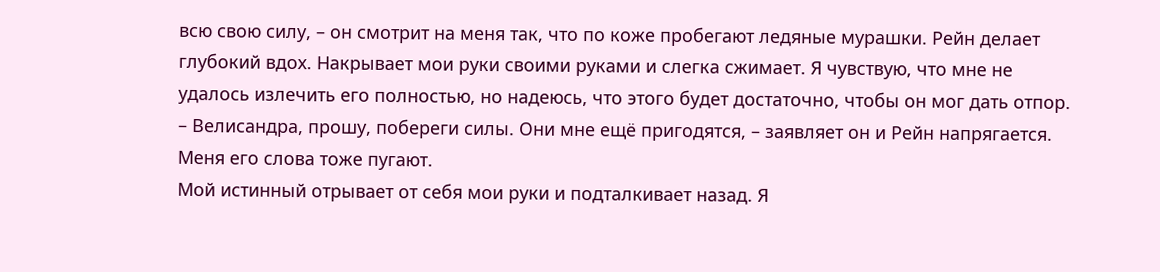всю свою силу, – он смотрит на меня так, что по коже пробегают ледяные мурашки. Рейн делает глубокий вдох. Накрывает мои руки своими руками и слегка сжимает. Я чувствую, что мне не удалось излечить его полностью, но надеюсь, что этого будет достаточно, чтобы он мог дать отпор. – Велисандра, прошу, побереги силы. Они мне ещё пригодятся, – заявляет он и Рейн напрягается.
Меня его слова тоже пугают.
Мой истинный отрывает от себя мои руки и подталкивает назад. Я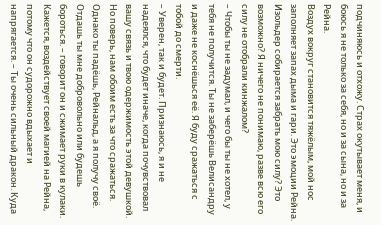подчиняюсь и отхожу. Страх окутывает меня, и боюсь я не только за себя, но и за сына, но и за Рейна.
Воздух вокруг становится тяжёлым, мой нос заполняет запах дыма и гари. Это эмоции Рейна.
Изольдер собирается забрать мою силу? Это возможно? Я ничего не понимаю, разве всю его силу не отобрали кинжалом?
– Чтобы ты не задумал, и чего бы ты не хотел, у тебя не получится. Ты не заберёшь Велисандру и даже не коснёшься её. Я буду сражаться с тобой до смерти.
– Уверен, так и будет. Признаюсь, я и не надеялся, что будет иначе, когда почувствовал вашу связь и твою одержимость этой девушкой. Но поверь, нам обоим есть за что сражаться. Однако ты падёшь, Рейнальд, а я получу своё. Отдашь ты мне добровольно или будешь бороться. – говорит он и сжимает руки в кулаки. Кажется, воздействует своей магией на Рейна, потому что он судорожно вдыхает и напрягается. – Ты очень сильный дракон. Куда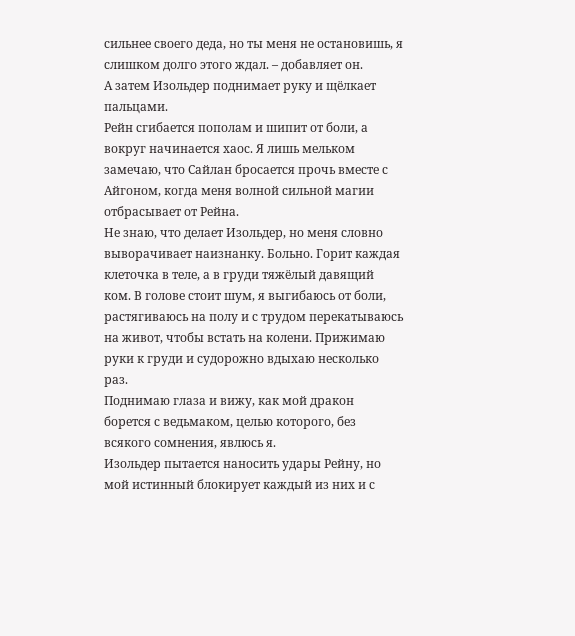сильнее своего деда, но ты меня не остановишь, я слишком долго этого ждал. – добавляет он.
А затем Изольдер поднимает руку и щёлкает пальцами.
Рейн сгибается пополам и шипит от боли, а вокруг начинается хаос. Я лишь мельком замечаю, что Сайлан бросается прочь вместе с Айгоном, когда меня волной сильной магии отбрасывает от Рейна.
Не знаю, что делает Изольдер, но меня словно выворачивает наизнанку. Больно. Горит каждая клеточка в теле, а в груди тяжёлый давящий ком. В голове стоит шум, я выгибаюсь от боли, растягиваюсь на полу и с трудом перекатываюсь на живот, чтобы встать на колени. Прижимаю руки к груди и судорожно вдыхаю несколько раз.
Поднимаю глаза и вижу, как мой дракон борется с ведьмаком, целью которого, без всякого сомнения, явлюсь я.
Изольдер пытается наносить удары Рейну, но мой истинный блокирует каждый из них и с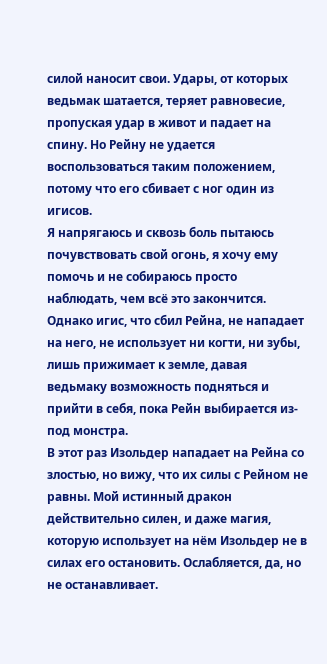силой наносит свои. Удары, от которых ведьмак шатается, теряет равновесие, пропуская удар в живот и падает на спину. Но Рейну не удается воспользоваться таким положением, потому что его сбивает с ног один из игисов.
Я напрягаюсь и сквозь боль пытаюсь почувствовать свой огонь, я хочу ему помочь и не собираюсь просто наблюдать, чем всё это закончится.
Однако игис, что сбил Рейна, не нападает на него, не использует ни когти, ни зубы, лишь прижимает к земле, давая ведьмаку возможность подняться и прийти в себя, пока Рейн выбирается из-под монстра.
В этот раз Изольдер нападает на Рейна со злостью, но вижу, что их силы с Рейном не равны. Мой истинный дракон действительно силен, и даже магия, которую использует на нём Изольдер не в силах его остановить. Ослабляется, да, но не останавливает.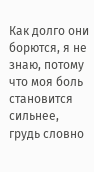Как долго они борются, я не знаю, потому что моя боль становится сильнее, грудь словно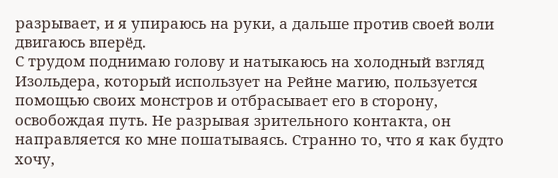разрывает, и я упираюсь на руки, а дальше против своей воли двигаюсь вперёд.
С трудом поднимаю голову и натыкаюсь на холодный взгляд Изольдера, который использует на Рейне магию, пользуется помощью своих монстров и отбрасывает его в сторону, освобождая путь. Не разрывая зрительного контакта, он направляется ко мне пошатываясь. Странно то, что я как будто хочу,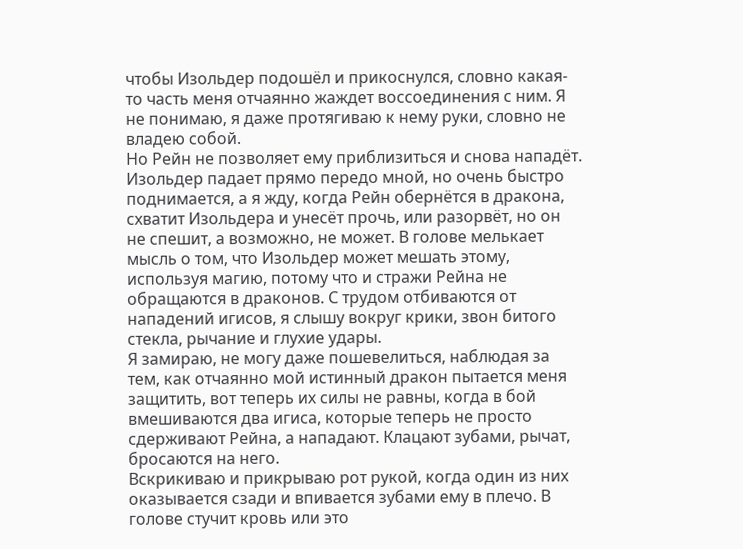чтобы Изольдер подошёл и прикоснулся, словно какая-то часть меня отчаянно жаждет воссоединения с ним. Я не понимаю, я даже протягиваю к нему руки, словно не владею собой.
Но Рейн не позволяет ему приблизиться и снова нападёт. Изольдер падает прямо передо мной, но очень быстро поднимается, а я жду, когда Рейн обернётся в дракона, схватит Изольдера и унесёт прочь, или разорвёт, но он не спешит, а возможно, не может. В голове мелькает мысль о том, что Изольдер может мешать этому, используя магию, потому что и стражи Рейна не обращаются в драконов. С трудом отбиваются от нападений игисов, я слышу вокруг крики, звон битого стекла, рычание и глухие удары.
Я замираю, не могу даже пошевелиться, наблюдая за тем, как отчаянно мой истинный дракон пытается меня защитить, вот теперь их силы не равны, когда в бой вмешиваются два игиса, которые теперь не просто сдерживают Рейна, а нападают. Клацают зубами, рычат, бросаются на него.
Вскрикиваю и прикрываю рот рукой, когда один из них оказывается сзади и впивается зубами ему в плечо. В голове стучит кровь или это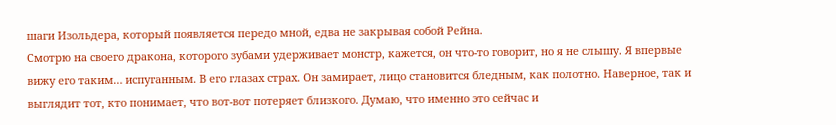шаги Изольдера, который появляется передо мной, едва не закрывая собой Рейна.
Смотрю на своего дракона, которого зубами удерживает монстр, кажется, он что-то говорит, но я не слышу. Я впервые вижу его таким… испуганным. В его глазах страх. Он замирает, лицо становится бледным, как полотно. Наверное, так и выглядит тот, кто понимает, что вот-вот потеряет близкого. Думаю, что именно это сейчас и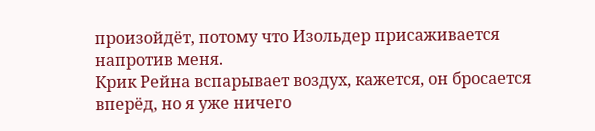произойдёт, потому что Изольдер присаживается напротив меня.
Крик Рейна вспарывает воздух, кажется, он бросается вперёд, но я уже ничего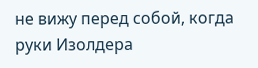не вижу перед собой, когда руки Изолдера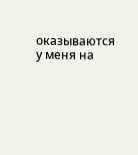оказываются у меня на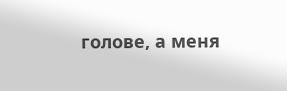голове, а меня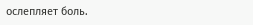ослепляет боль.